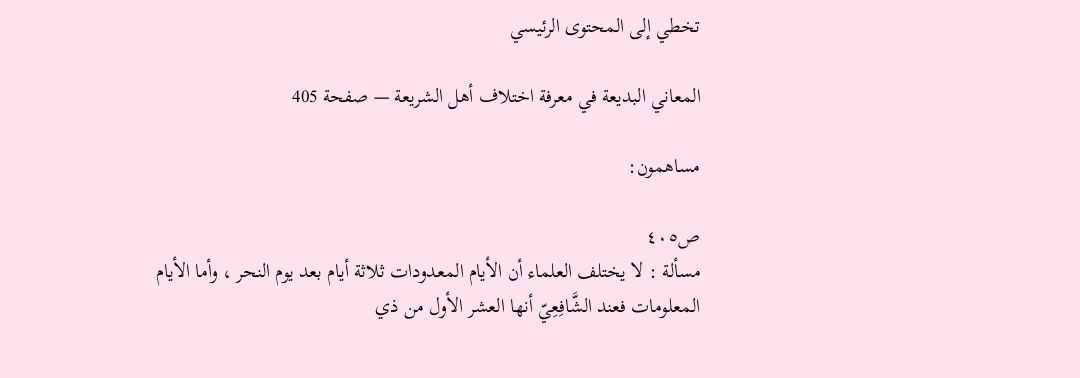تخطي إلى المحتوى الرئيسي

المعاني البديعة في معرفة اختلاف أهل الشريعة — صفحة 405

مساهمون:

ص٤٠٥
مسألة : لا يختلف العلماء أن الأيام المعدودات ثلاثة أيام بعد يوم النحر ، وأما الأيام المعلومات فعند الشَّافِعِيّ أنها العشر الأول من ذي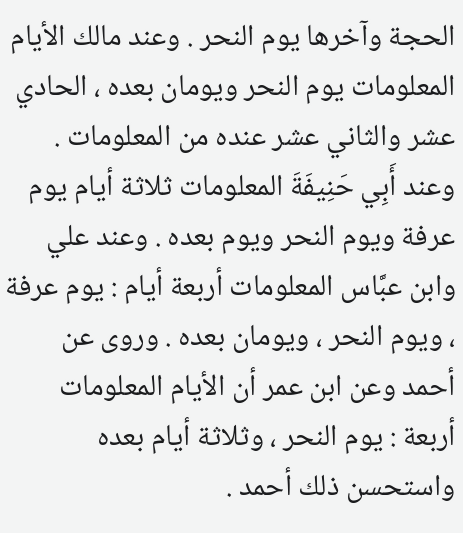الحجة وآخرها يوم النحر . وعند مالك الأيام المعلومات يوم النحر ويومان بعده ، الحادي عشر والثاني عشر عنده من المعلومات . وعند أَبِي حَنِيفَةَ المعلومات ثلاثة أيام يوم عرفة ويوم النحر ويوم بعده . وعند علي وابن عبَّاس المعلومات أربعة أيام : يوم عرفة ، ويوم النحر ، ويومان بعده . وروى عن أحمد وعن ابن عمر أن الأيام المعلومات أربعة : يوم النحر ، وثلاثة أيام بعده واستحسن ذلك أحمد .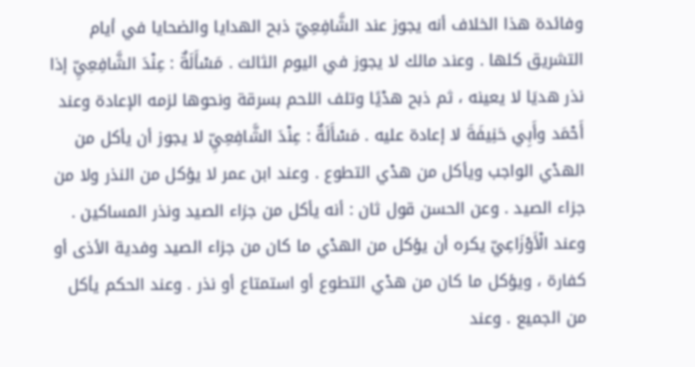وفائدة هذا الخلاف أنه يجوز عند الشَّافِعِيّ ذبح الهدايا والضحايا في أيام التشريق كلها . وعند مالك لا يجوز في اليوم الثالث . مَسْأَلَةٌ : عِنْدَ الشَّافِعِيِّ إذا نذر هديَا لا يعينه ، ثم ذبح هدْيًا وتلف اللحم بسرقة ونحوها لزمه الإعادة وعند أَحْمَد وأَبِي حَنِيفَةَ لا إعادة عليه . مَسْأَلَةٌ : عِنْدَ الشَّافِعِيِّ لا يجوز أن يأكل من الهدْي الواجب ويأكل من هدْي التطوع . وعند ابن عمر لا يؤكل من النذر ولا من جزاء الصيد . وعن الحسن قول ثان : أنه يأكل من جزاء الصيد ونذر المساكين . وعند الْأَوْزَاعِيّ يكره أن يؤكل من الهدْي ما كان من جزاء الصيد وفدية الأذى أو كفارة ، ويؤكل ما كان من هدْي التطوع أو استمتاع أو نذر . وعند الحكم يأكل من الجميع . وعند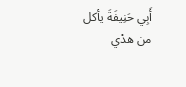أَبِي حَنِيفَةَ يأكل من هدْي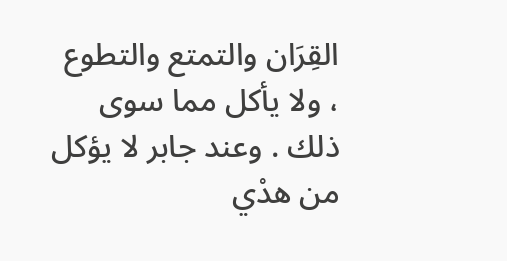القِرَان والتمتع والتطوع ، ولا يأكل مما سوى ذلك . وعند جابر لا يؤكل من هدْي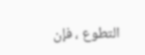التطوع ، فإن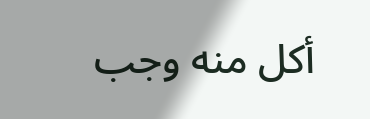أكل منه وجب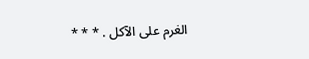الغرم على الآكل . * * *